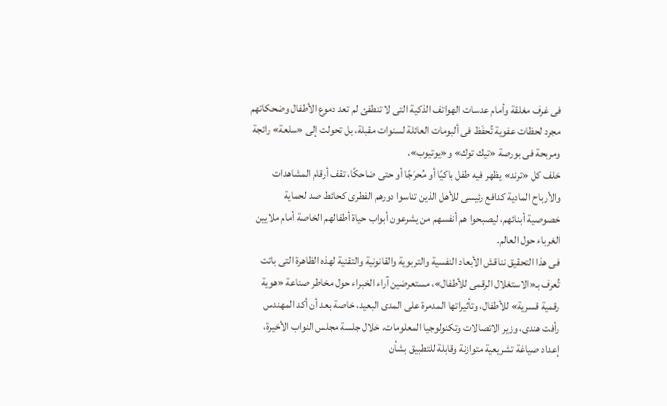فى غرف مغلقة وأمام عدسات الهواتف الذكية التى لا تنطفئ لم تعد دموع الأطفال وضحكاتهم مجرد لحظات عفوية تُحفَظ فى ألبومات العائلة لسنوات مقبلة، بل تحولت إلى «سلعة» رائجة ومربحة فى بورصة «تيك توك» و«يوتيوب».
خلف كل «ترند» يظهر فيه طفل باكيًا أو مُحرَجًا أو حتى ضاحكًا، تقف أرقام المشاهدات والأرباح المادية كدافع رئيسى للأهل الذين تناسوا دورهم الفطرى كحائط صد لحماية خصوصية أبنائهم، ليصبحوا هم أنفسهم من يشرعون أبواب حياة أطفالهم الخاصة أمام ملايين الغرباء حول العالم.
فى هذا التحقيق نناقش الأبعاد النفسية والتربوية والقانونية والتقنية لهذه الظاهرة التى باتت تُعرف بـ«الاستغلال الرقمى للأطفال»، مستعرضين آراء الخبراء حول مخاطر صناعة «هوية رقمية قسرية» للأطفال، وتأثيراتها المدمرة على المدى البعيد، خاصة بعد أن أكد المهندس رأفت هندى، وزير الاتصالات وتكنولوجيا المعلومات، خلال جلسة مجلس النواب الأخيرة، إعداد صياغة تشريعية متوازنة وقابلة للتطبيق بشأن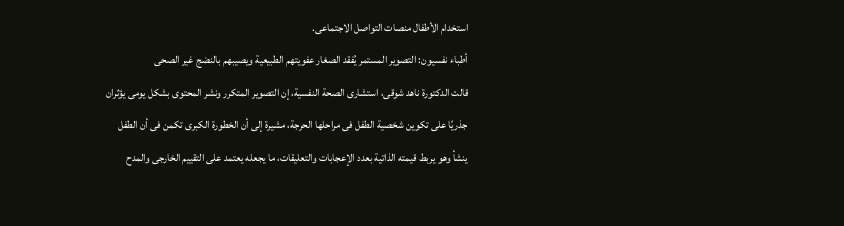استخدام الأطفال منصات التواصل الاجتماعى.
أطباء نفسيون: التصوير المستمر يُفقد الصغار عفويتهم الطبيعية ويصيبهم بالنضج غير الصحى
قالت الدكتورة ناهد شوقى، استشارى الصحة النفسية، إن التصوير المتكرر ونشر المحتوى بشكل يومى يؤثران جذريًا على تكوين شخصية الطفل فى مراحلها الحرجة، مشيرة إلى أن الخطورة الكبرى تكمن فى أن الطفل ينشأ وهو يربط قيمته الذاتية بعدد الإعجابات والتعليقات، ما يجعله يعتمد على التقييم الخارجى والمدح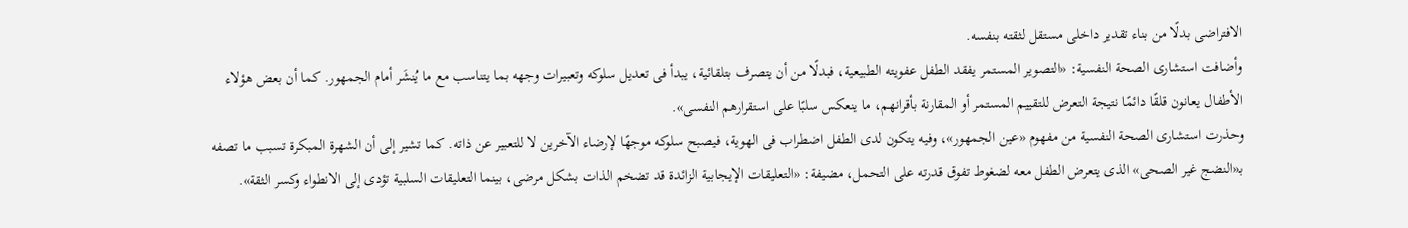الافتراضى بدلًا من بناء تقدير داخلى مستقل لثقته بنفسه.
وأضافت استشارى الصحة النفسية: «التصوير المستمر يفقد الطفل عفويته الطبيعية، فبدلًا من أن يتصرف بتلقائية، يبدأ فى تعديل سلوكه وتعبيرات وجهه بما يتناسب مع ما يُنشَر أمام الجمهور. كما أن بعض هؤلاء الأطفال يعانون قلقًا دائمًا نتيجة التعرض للتقييم المستمر أو المقارنة بأقرانهم، ما ينعكس سلبًا على استقرارهم النفسى».
وحذرت استشارى الصحة النفسية من مفهوم «عين الجمهور»، وفيه يتكون لدى الطفل اضطراب فى الهوية، فيصبح سلوكه موجهًا لإرضاء الآخرين لا للتعبير عن ذاته. كما تشير إلى أن الشهرة المبكرة تسبب ما تصفه بـ«النضج غير الصحى» الذى يتعرض الطفل معه لضغوط تفوق قدرته على التحمل، مضيفة: «التعليقات الإيجابية الزائدة قد تضخم الذات بشكل مرضى، بينما التعليقات السلبية تؤدى إلى الانطواء وكسر الثقة».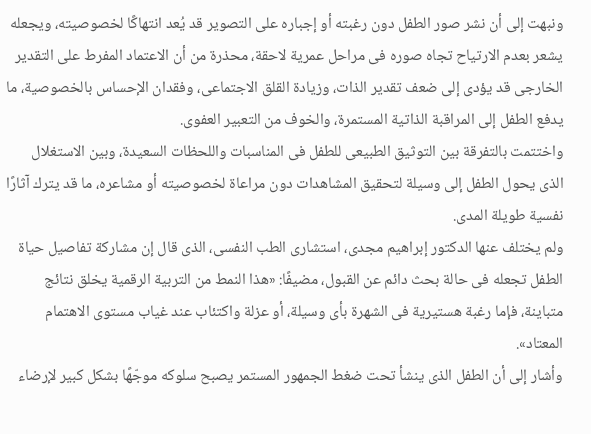ونبهت إلى أن نشر صور الطفل دون رغبته أو إجباره على التصوير قد يُعد انتهاكًا لخصوصيته، ويجعله يشعر بعدم الارتياح تجاه صوره فى مراحل عمرية لاحقة، محذرة من أن الاعتماد المفرط على التقدير الخارجى قد يؤدى إلى ضعف تقدير الذات، وزيادة القلق الاجتماعى، وفقدان الإحساس بالخصوصية، ما يدفع الطفل إلى المراقبة الذاتية المستمرة، والخوف من التعبير العفوى.
واختتمت بالتفرقة بين التوثيق الطبيعى للطفل فى المناسبات واللحظات السعيدة، وبين الاستغلال الذى يحول الطفل إلى وسيلة لتحقيق المشاهدات دون مراعاة لخصوصيته أو مشاعره، ما قد يترك آثارًا نفسية طويلة المدى.
ولم يختلف عنها الدكتور إبراهيم مجدى، استشارى الطب النفسى، الذى قال إن مشاركة تفاصيل حياة الطفل تجعله فى حالة بحث دائم عن القبول، مضيفًا: «هذا النمط من التربية الرقمية يخلق نتائج متباينة، فإما رغبة هستيرية فى الشهرة بأى وسيلة، أو عزلة واكتئاب عند غياب مستوى الاهتمام المعتاد».
وأشار إلى أن الطفل الذى ينشأ تحت ضغط الجمهور المستمر يصبح سلوكه موجّهًا بشكل كبير لإرضاء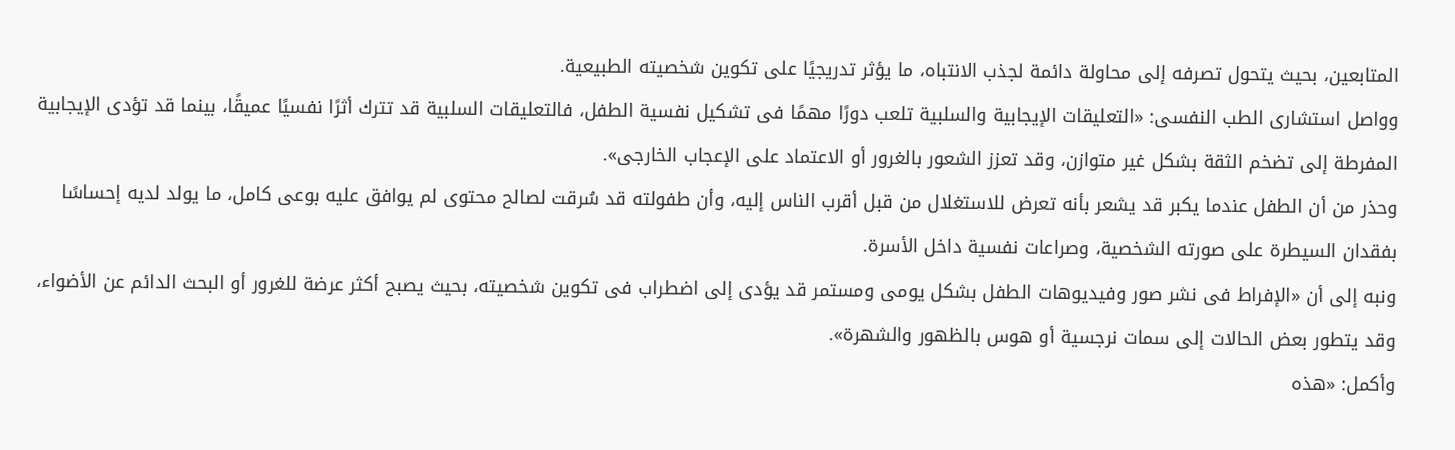المتابعين، بحيث يتحول تصرفه إلى محاولة دائمة لجذب الانتباه، ما يؤثر تدريجيًا على تكوين شخصيته الطبيعية.
وواصل استشارى الطب النفسى: «التعليقات الإيجابية والسلبية تلعب دورًا مهمًا فى تشكيل نفسية الطفل، فالتعليقات السلبية قد تترك أثرًا نفسيًا عميقًا، بينما قد تؤدى الإيجابية المفرطة إلى تضخم الثقة بشكل غير متوازن، وقد تعزز الشعور بالغرور أو الاعتماد على الإعجاب الخارجى».
وحذر من أن الطفل عندما يكبر قد يشعر بأنه تعرض للاستغلال من قبل أقرب الناس إليه، وأن طفولته قد سُرقت لصالح محتوى لم يوافق عليه بوعى كامل، ما يولد لديه إحساسًا بفقدان السيطرة على صورته الشخصية، وصراعات نفسية داخل الأسرة.
ونبه إلى أن «الإفراط فى نشر صور وفيديوهات الطفل بشكل يومى ومستمر قد يؤدى إلى اضطراب فى تكوين شخصيته، بحيث يصبح أكثر عرضة للغرور أو البحث الدائم عن الأضواء، وقد يتطور بعض الحالات إلى سمات نرجسية أو هوس بالظهور والشهرة».
وأكمل: «هذه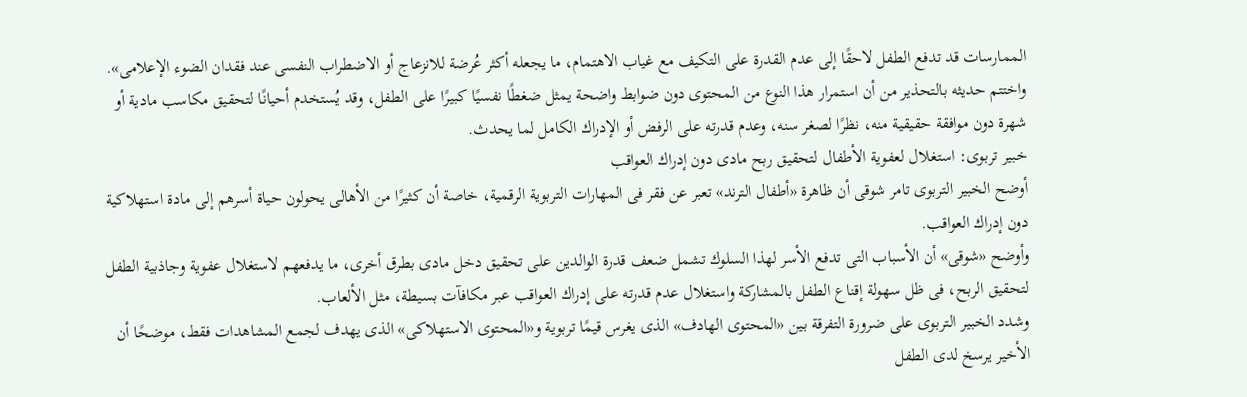الممارسات قد تدفع الطفل لاحقًا إلى عدم القدرة على التكيف مع غياب الاهتمام، ما يجعله أكثر عُرضة للانزعاج أو الاضطراب النفسى عند فقدان الضوء الإعلامى».
واختتم حديثه بالتحذير من أن استمرار هذا النوع من المحتوى دون ضوابط واضحة يمثل ضغطًا نفسيًا كبيرًا على الطفل، وقد يُستخدم أحيانًا لتحقيق مكاسب مادية أو شهرة دون موافقة حقيقية منه، نظرًا لصغر سنه، وعدم قدرته على الرفض أو الإدراك الكامل لما يحدث.
خبير تربوى: استغلال لعفوية الأطفال لتحقيق ربح مادى دون إدراك العواقب
أوضح الخبير التربوى تامر شوقى أن ظاهرة «أطفال الترند» تعبر عن فقر فى المهارات التربوية الرقمية، خاصة أن كثيرًا من الأهالى يحولون حياة أسرهم إلى مادة استهلاكية دون إدراك العواقب.
وأوضح «شوقى» أن الأسباب التى تدفع الأسر لهذا السلوك تشمل ضعف قدرة الوالدين على تحقيق دخل مادى بطرق أخرى، ما يدفعهم لاستغلال عفوية وجاذبية الطفل لتحقيق الربح، فى ظل سهولة إقناع الطفل بالمشاركة واستغلال عدم قدرته على إدراك العواقب عبر مكافآت بسيطة، مثل الألعاب.
وشدد الخبير التربوى على ضرورة التفرقة بين «المحتوى الهادف» الذى يغرس قيمًا تربوية و«المحتوى الاستهلاكى» الذى يهدف لجمع المشاهدات فقط، موضحًا أن الأخير يرسخ لدى الطفل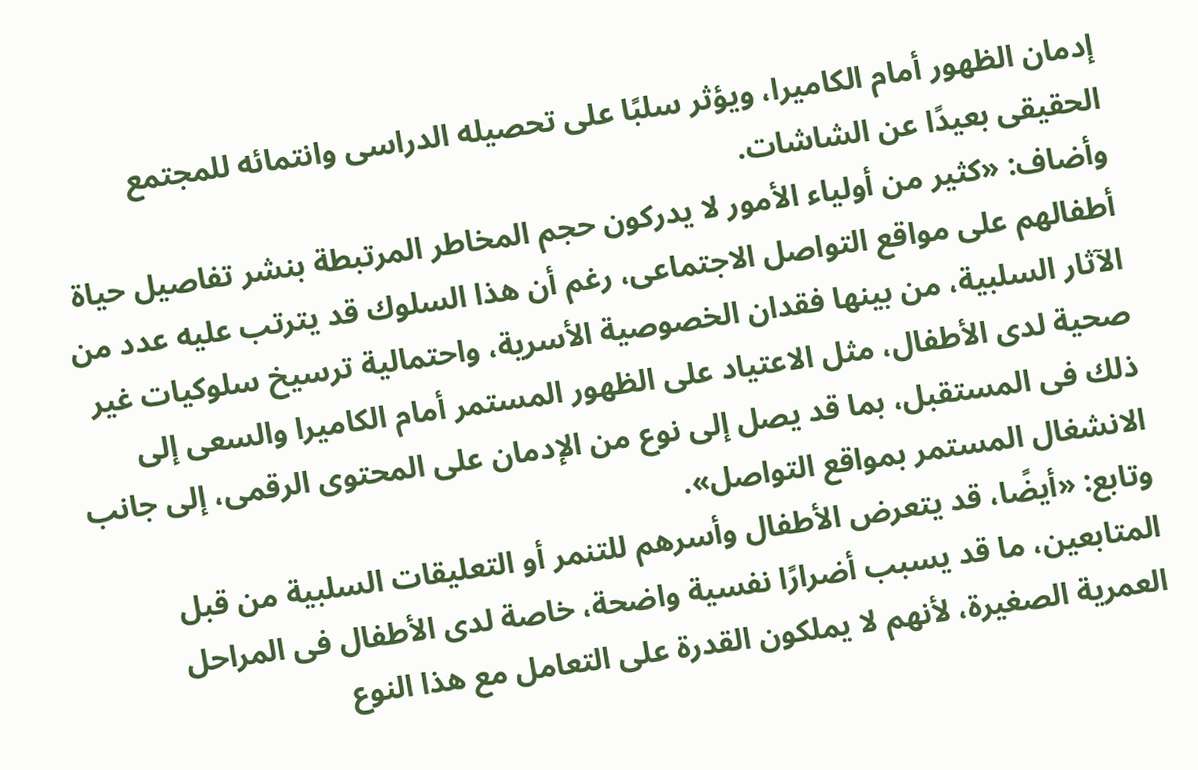إدمان الظهور أمام الكاميرا، ويؤثر سلبًا على تحصيله الدراسى وانتمائه للمجتمع الحقيقى بعيدًا عن الشاشات.
وأضاف: «كثير من أولياء الأمور لا يدركون حجم المخاطر المرتبطة بنشر تفاصيل حياة أطفالهم على مواقع التواصل الاجتماعى، رغم أن هذا السلوك قد يترتب عليه عدد من الآثار السلبية، من بينها فقدان الخصوصية الأسرية، واحتمالية ترسيخ سلوكيات غير صحية لدى الأطفال، مثل الاعتياد على الظهور المستمر أمام الكاميرا والسعى إلى ذلك فى المستقبل، بما قد يصل إلى نوع من الإدمان على المحتوى الرقمى، إلى جانب الانشغال المستمر بمواقع التواصل».
وتابع: «أيضًا، قد يتعرض الأطفال وأسرهم للتنمر أو التعليقات السلبية من قبل المتابعين، ما قد يسبب أضرارًا نفسية واضحة، خاصة لدى الأطفال فى المراحل العمرية الصغيرة، لأنهم لا يملكون القدرة على التعامل مع هذا النوع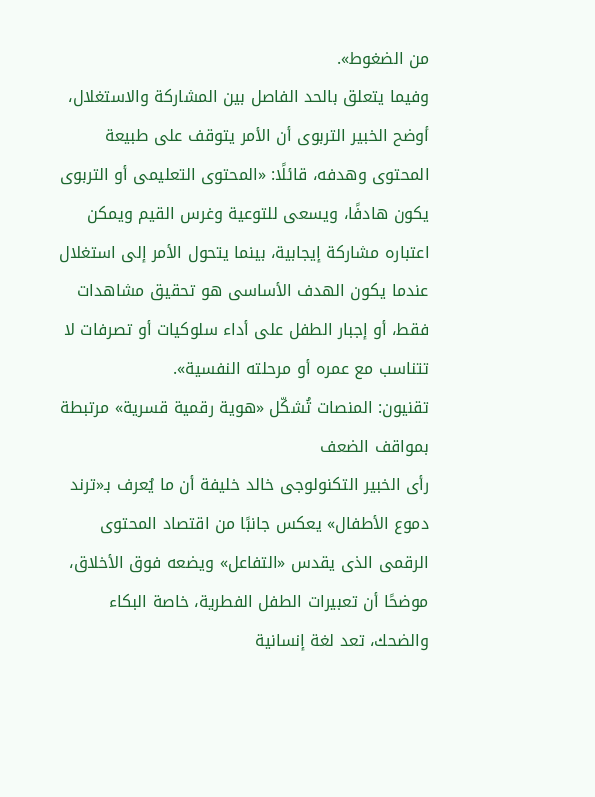من الضغوط».
وفيما يتعلق بالحد الفاصل بين المشاركة والاستغلال، أوضح الخبير التربوى أن الأمر يتوقف على طبيعة المحتوى وهدفه، قائلًا: «المحتوى التعليمى أو التربوى يكون هادفًا، ويسعى للتوعية وغرس القيم ويمكن اعتباره مشاركة إيجابية، بينما يتحول الأمر إلى استغلال عندما يكون الهدف الأساسى هو تحقيق مشاهدات فقط، أو إجبار الطفل على أداء سلوكيات أو تصرفات لا تتناسب مع عمره أو مرحلته النفسية».
تقنيون: المنصات تُشكّل «هوية رقمية قسرية» مرتبطة بمواقف الضعف
رأى الخبير التكنولوجى خالد خليفة أن ما يُعرف بـ«ترند دموع الأطفال» يعكس جانبًا من اقتصاد المحتوى الرقمى الذى يقدس «التفاعل» ويضعه فوق الأخلاق، موضحًا أن تعبيرات الطفل الفطرية، خاصة البكاء والضحك، تعد لغة إنسانية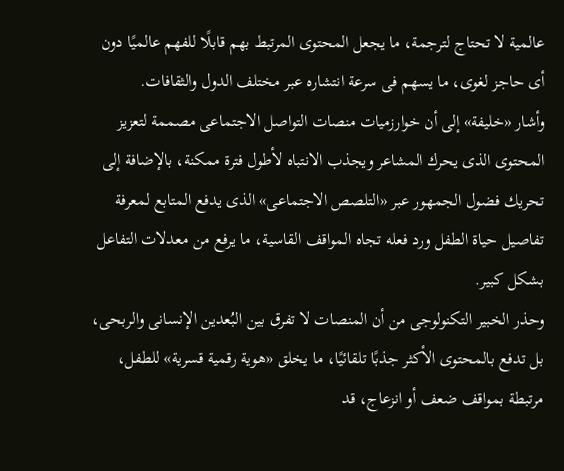عالمية لا تحتاج لترجمة، ما يجعل المحتوى المرتبط بهم قابلًا للفهم عالميًا دون أى حاجز لغوى، ما يسهم فى سرعة انتشاره عبر مختلف الدول والثقافات.
وأشار «خليفة» إلى أن خوارزميات منصات التواصل الاجتماعى مصممة لتعزيز المحتوى الذى يحرك المشاعر ويجذب الانتباه لأطول فترة ممكنة، بالإضافة إلى تحريك فضول الجمهور عبر «التلصص الاجتماعى» الذى يدفع المتابع لمعرفة تفاصيل حياة الطفل ورد فعله تجاه المواقف القاسية، ما يرفع من معدلات التفاعل بشكل كبير.
وحذر الخبير التكنولوجى من أن المنصات لا تفرق بين البُعدين الإنسانى والربحى، بل تدفع بالمحتوى الأكثر جذبًا تلقائيًا، ما يخلق «هوية رقمية قسرية» للطفل، مرتبطة بمواقف ضعف أو انزعاج، قد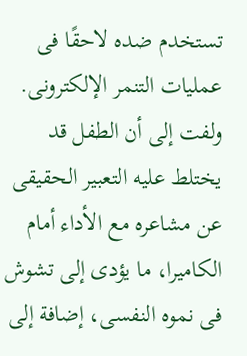تستخدم ضده لاحقًا فى عمليات التنمر الإلكترونى.
ولفت إلى أن الطفل قد يختلط عليه التعبير الحقيقى عن مشاعره مع الأداء أمام الكاميرا، ما يؤدى إلى تشوش فى نموه النفسى، إضافة إلى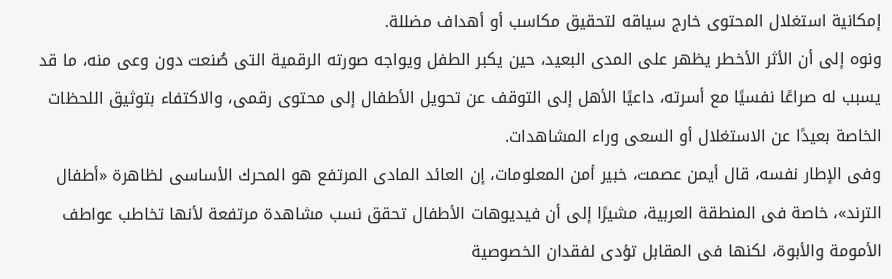إمكانية استغلال المحتوى خارج سياقه لتحقيق مكاسب أو أهداف مضللة.
ونوه إلى أن الأثر الأخطر يظهر على المدى البعيد، حين يكبر الطفل ويواجه صورته الرقمية التى صُنعت دون وعى منه، ما قد يسبب له صراعًا نفسيًا مع أسرته، داعيًا الأهل إلى التوقف عن تحويل الأطفال إلى محتوى رقمى، والاكتفاء بتوثيق اللحظات الخاصة بعيدًا عن الاستغلال أو السعى وراء المشاهدات.
وفى الإطار نفسه، قال أيمن عصمت، خبير أمن المعلومات، إن العائد المادى المرتفع هو المحرك الأساسى لظاهرة «أطفال الترند»، خاصة فى المنطقة العربية، مشيرًا إلى أن فيديوهات الأطفال تحقق نسب مشاهدة مرتفعة لأنها تخاطب عواطف الأمومة والأبوة، لكنها فى المقابل تؤدى لفقدان الخصوصية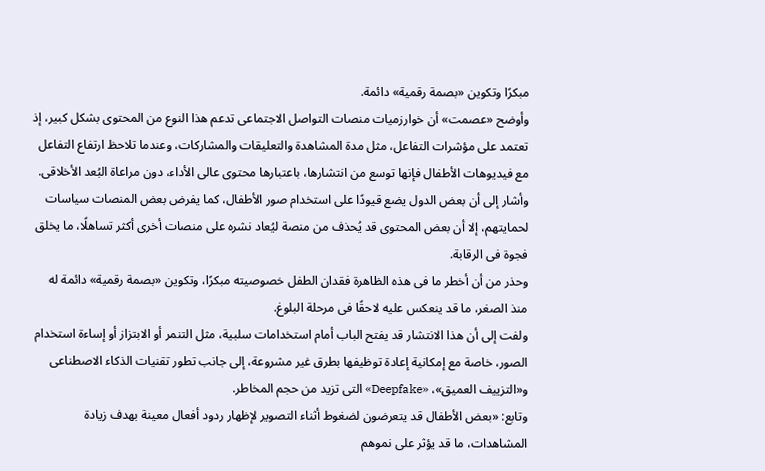مبكرًا وتكوين «بصمة رقمية» دائمة.
وأوضح «عصمت» أن خوارزميات منصات التواصل الاجتماعى تدعم هذا النوع من المحتوى بشكل كبير، إذ تعتمد على مؤشرات التفاعل، مثل مدة المشاهدة والتعليقات والمشاركات، وعندما تلاحظ ارتفاع التفاعل مع فيديوهات الأطفال فإنها توسع من انتشارها، باعتبارها محتوى عالى الأداء، دون مراعاة البُعد الأخلاقى.
وأشار إلى أن بعض الدول يضع قيودًا على استخدام صور الأطفال، كما يفرض بعض المنصات سياسات لحمايتهم، إلا أن بعض المحتوى قد يُحذف من منصة ليُعاد نشره على منصات أخرى أكثر تساهلًا، ما يخلق فجوة فى الرقابة.
وحذر من أن أخطر ما فى هذه الظاهرة فقدان الطفل خصوصيته مبكرًا، وتكوين «بصمة رقمية» دائمة له منذ الصغر، ما قد ينعكس عليه لاحقًا فى مرحلة البلوغ.
ولفت إلى أن هذا الانتشار قد يفتح الباب أمام استخدامات سلبية، مثل التنمر أو الابتزاز أو إساءة استخدام الصور، خاصة مع إمكانية إعادة توظيفها بطرق غير مشروعة، إلى جانب تطور تقنيات الذكاء الاصطناعى و«التزييف العميق»، «Deepfake» التى تزيد من حجم المخاطر.
وتابع: «بعض الأطفال قد يتعرضون لضغوط أثناء التصوير لإظهار ردود أفعال معينة بهدف زيادة المشاهدات، ما قد يؤثر على نموهم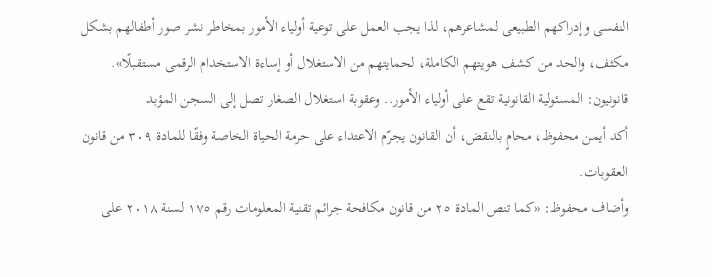النفسى وإدراكهم الطبيعى لمشاعرهم، لذا يجب العمل على توعية أولياء الأمور بمخاطر نشر صور أطفالهم بشكل مكثف، والحد من كشف هويتهم الكاملة، لحمايتهم من الاستغلال أو إساءة الاستخدام الرقمى مستقبلًا».
قانونيون: المسئولية القانونية تقع على أولياء الأمور.. وعقوبة استغلال الصغار تصل إلى السجن المؤبد
أكد أيمن محفوظ، محامٍ بالنقض، أن القانون يجرّم الاعتداء على حرمة الحياة الخاصة وفقًا للمادة ٣٠٩ من قانون العقوبات.
وأضاف محفوظ: «كما تنص المادة ٢٥ من قانون مكافحة جرائم تقنية المعلومات رقم ١٧٥ لسنة ٢٠١٨ على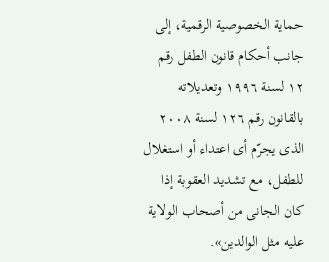حماية الخصوصية الرقمية، إلى جانب أحكام قانون الطفل رقم ١٢ لسنة ١٩٩٦ وتعديلاته بالقانون رقم ١٢٦ لسنة ٢٠٠٨ الذى يجرّم أى اعتداء أو استغلال للطفل، مع تشديد العقوبة إذا كان الجانى من أصحاب الولاية عليه مثل الوالدين».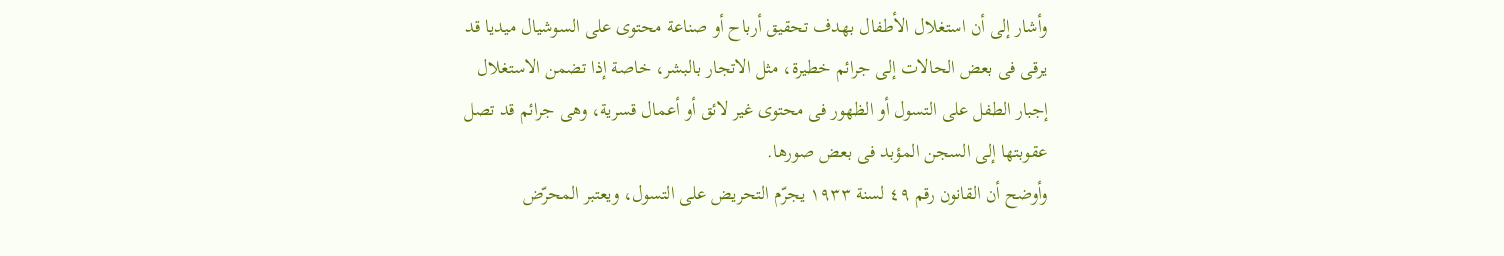وأشار إلى أن استغلال الأطفال بهدف تحقيق أرباح أو صناعة محتوى على السوشيال ميديا قد يرقى فى بعض الحالات إلى جرائم خطيرة، مثل الاتجار بالبشر، خاصة إذا تضمن الاستغلال إجبار الطفل على التسول أو الظهور فى محتوى غير لائق أو أعمال قسرية، وهى جرائم قد تصل عقوبتها إلى السجن المؤبد فى بعض صورها.
وأوضح أن القانون رقم ٤٩ لسنة ١٩٣٣ يجرّم التحريض على التسول، ويعتبر المحرّض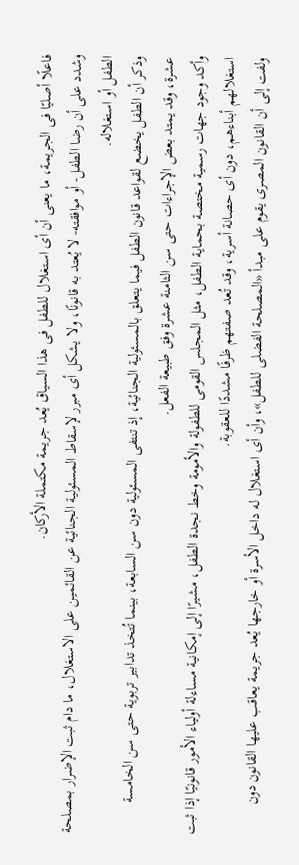فاعلًا أصليًا فى الجريمة، ما يعنى أن أى استغلال للطفل فى هذا السياق يُعد جريمة مكتملة الأركان.
وشدد على أن رضا الطفل- أو موافقته- لا يُعتد به قانونًا، ولا يشكل أى مبرر لإسقاط المسئولية الجنائية عن القائمين على الاستغلال، ما دام ثبت الإضرار بمصلحة الطفل أو استغلاله.
وذكر أن الطفل يخضع لقواعد قانون الطفل فيما يتعلق بالمسئولية الجنائية، إذ تنتفى المسئولية دون سن السابعة، بينما تُتخذ تدابير تربوية حتى سن الخامسة عشرة، وقد يمتد بعض الإجراءات حتى سن الثامنة عشرة وفق طبيعة الفعل.
وأكد وجود جهات رسمية مختصة بحماية الطفل، مثل المجلس القومى للطفولة والأمومة وخط نجدة الطفل، مشيرًا إلى إمكانية مساءلة أولياء الأمور قانونيًا إذا ثبت استغلالهم أبناءهم، دون أى حصانة أسرية، وقد تُعد صفتهم ظرفًا مشددًا للعقوبة.
ولفت إلى أن القانون المصرى يقوم على مبدأ «المصلحة الفضلى للطفل»، وأن أى استغلال له داخل الأسرة أو خارجها يُعد جريمة يعاقب عليها القانون دون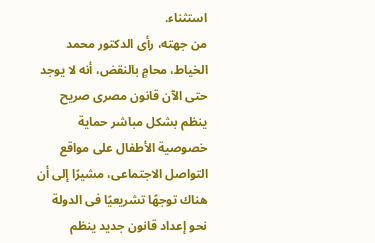استثناء.
من جهته، رأى الدكتور محمد الخياط، محامٍ بالنقض، أنه لا يوجد حتى الآن قانون مصرى صريح ينظم بشكل مباشر حماية خصوصية الأطفال على مواقع التواصل الاجتماعى، مشيرًا إلى أن هناك توجهًا تشريعيًا فى الدولة نحو إعداد قانون جديد ينظم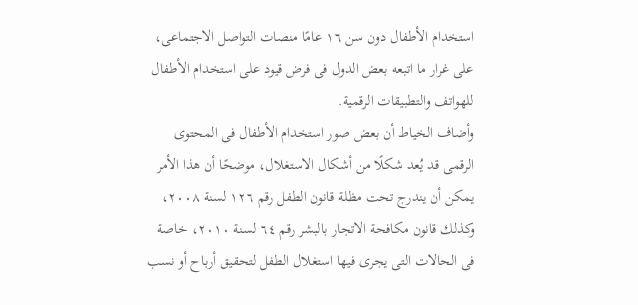استخدام الأطفال دون سن ١٦ عامًا منصات التواصل الاجتماعى، على غرار ما اتبعه بعض الدول فى فرض قيود على استخدام الأطفال للهواتف والتطبيقات الرقمية.
وأضاف الخياط أن بعض صور استخدام الأطفال فى المحتوى الرقمى قد يُعد شكلًا من أشكال الاستغلال، موضحًا أن هذا الأمر يمكن أن يندرج تحت مظلة قانون الطفل رقم ١٢٦ لسنة ٢٠٠٨، وكذلك قانون مكافحة الاتجار بالبشر رقم ٦٤ لسنة ٢٠١٠، خاصة فى الحالات التى يجرى فيها استغلال الطفل لتحقيق أرباح أو نسب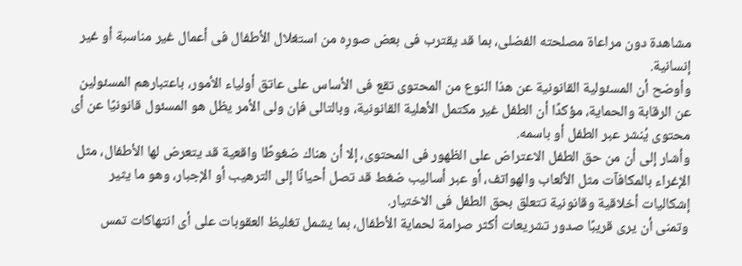مشاهدة دون مراعاة مصلحته الفضلى، بما قد يقترب فى بعض صورِه من استغلال الأطفال فى أعمال غير مناسبة أو غير إنسانية.
وأوضح أن المسئولية القانونية عن هذا النوع من المحتوى تقع فى الأساس على عاتق أولياء الأمور، باعتبارهم المسئولين عن الرقابة والحماية، مؤكدًا أن الطفل غير مكتمل الأهلية القانونية، وبالتالى فإن ولى الأمر يظل هو المسئول قانونيًا عن أى محتوى يُنشر عبر الطفل أو باسمه.
وأشار إلى أن من حق الطفل الاعتراض على الظهور فى المحتوى، إلا أن هناك ضغوطًا واقعية قد يتعرض لها الأطفال، مثل الإغراء بالمكافآت مثل الألعاب والهواتف، أو عبر أساليب ضغط قد تصل أحيانًا إلى الترهيب أو الإجبار، وهو ما يثير إشكاليات أخلاقية وقانونية تتعلق بحق الطفل فى الاختيار.
وتمنى أن يرى قريبًا صدور تشريعات أكثر صرامة لحماية الأطفال، بما يشمل تغليظ العقوبات على أى انتهاكات تمس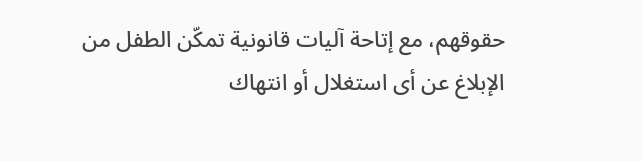حقوقهم، مع إتاحة آليات قانونية تمكّن الطفل من الإبلاغ عن أى استغلال أو انتهاك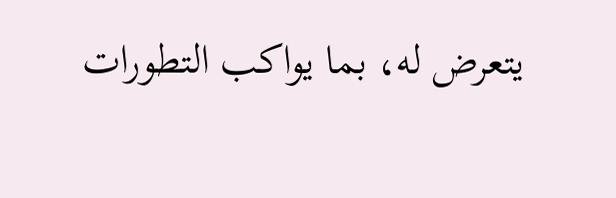يتعرض له، بما يواكب التطورات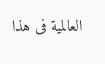العالمية فى هذا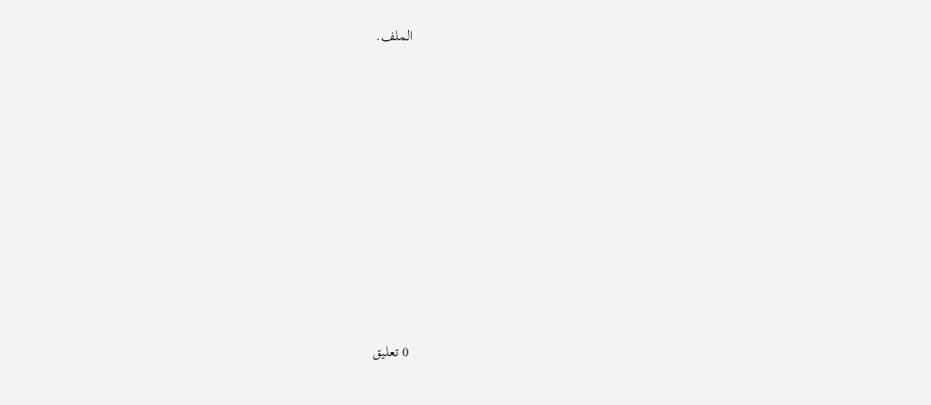الملف.













0 تعليق